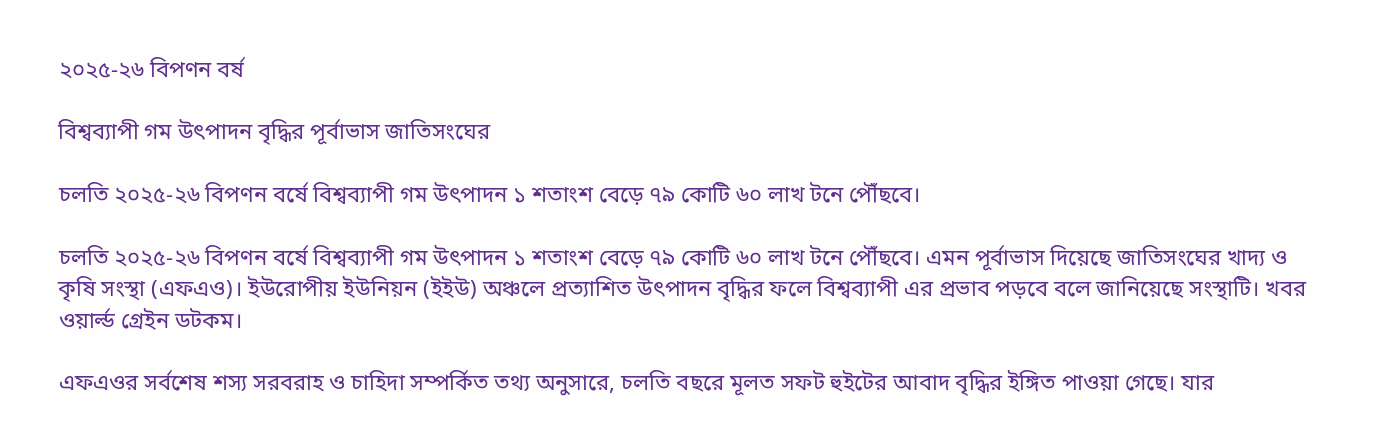২০২৫-২৬ বিপণন বর্ষ

বিশ্বব্যাপী গম উৎপাদন বৃদ্ধির পূর্বাভাস জাতিসংঘের

চলতি ২০২৫-২৬ বিপণন বর্ষে বিশ্বব্যাপী গম উৎপাদন ১ শতাংশ বেড়ে ৭৯ কোটি ৬০ লাখ টনে পৌঁছবে।

চলতি ২০২৫-২৬ বিপণন বর্ষে বিশ্বব্যাপী গম উৎপাদন ১ শতাংশ বেড়ে ৭৯ কোটি ৬০ লাখ টনে পৌঁছবে। এমন পূর্বাভাস দিয়েছে জাতিসংঘের খাদ্য ও কৃষি সংস্থা (এফএও)। ইউরোপীয় ইউনিয়ন (ইইউ) অঞ্চলে প্রত্যাশিত উৎপাদন বৃদ্ধির ফলে বিশ্বব্যাপী এর প্রভাব পড়বে বলে জানিয়েছে সংস্থাটি। খবর ওয়ার্ল্ড গ্রেইন ডটকম।

এফএওর সর্বশেষ শস্য সরবরাহ ও চাহিদা সম্পর্কিত তথ্য অনুসারে, চলতি বছরে মূলত সফট হুইটের আবাদ বৃদ্ধির ইঙ্গিত পাওয়া গেছে। যার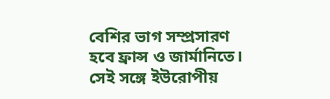বেশির ভাগ সম্প্রসারণ হবে ফ্রান্স ও জার্মানিতে। সেই সঙ্গে ইউরোপীয়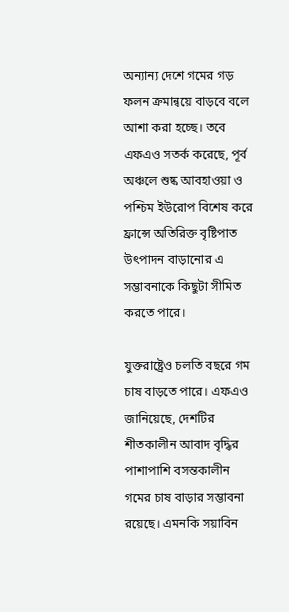অন্যান্য দেশে গমের গড় ফলন ক্রমান্বয়ে বাড়বে বলে আশা করা হচ্ছে। তবে এফএও সতর্ক করেছে, পূর্ব অঞ্চলে শুষ্ক আবহাওয়া ও পশ্চিম ইউরোপ বিশেষ করে ফ্রান্সে অতিরিক্ত বৃষ্টিপাত উৎপাদন বাড়ানোর এ সম্ভাবনাকে কিছুটা সীমিত করতে পারে।

যুক্তরাষ্ট্রেও চলতি বছরে গম চাষ বাড়তে পারে। এফএও জানিয়েছে, দেশটির শীতকালীন আবাদ বৃদ্ধির পাশাপাশি বসন্তকালীন গমের চাষ বাড়ার সম্ভাবনা রয়েছে। এমনকি সয়াবিন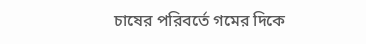চাষের পরিবর্তে গমের দিকে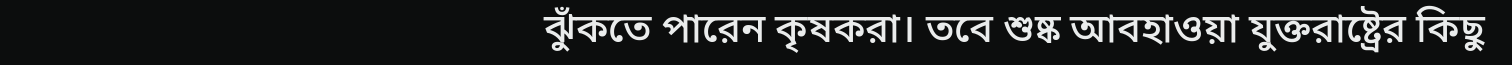ঝুঁকতে পারেন কৃষকরা। তবে শুষ্ক আবহাওয়া যুক্তরাষ্ট্রের কিছু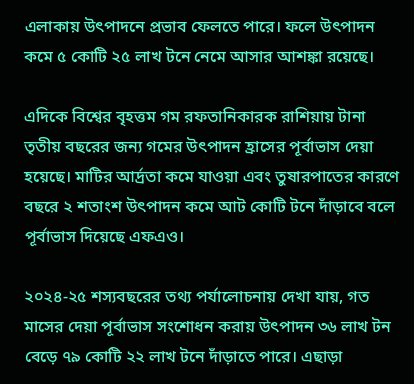এলাকায় উৎপাদনে প্রভাব ফেলতে পারে। ফলে উৎপাদন কমে ৫ কোটি ২৫ লাখ টনে নেমে আসার আশঙ্কা রয়েছে।

এদিকে বিশ্বের বৃহত্তম গম রফতানিকারক রাশিয়ায় টানা তৃতীয় বছরের জন্য গমের উৎপাদন হ্রাসের পূর্বাভাস দেয়া হয়েছে। মাটির আর্দ্রতা কমে যাওয়া এবং তুষারপাতের কারণে বছরে ২ শতাংশ উৎপাদন কমে আট কোটি টনে দাঁড়াবে বলে পূর্বাভাস দিয়েছে এফএও।

২০২৪-২৫ শস্যবছরের তথ্য পর্যালোচনায় দেখা যায়, গত মাসের দেয়া পূর্বাভাস সংশোধন করায় উৎপাদন ৩৬ লাখ টন বেড়ে ৭৯ কোটি ২২ লাখ টনে দাঁড়াতে পারে। এছাড়া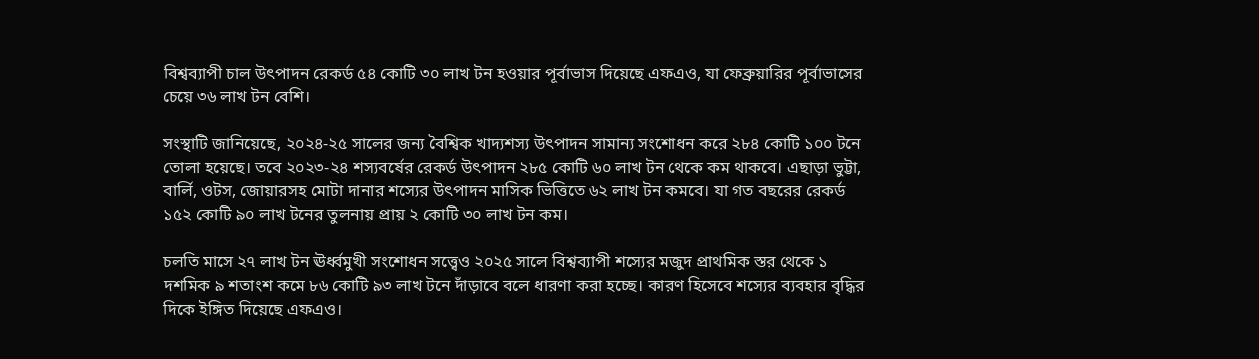বিশ্বব্যাপী চাল উৎপাদন রেকর্ড ৫৪ কোটি ৩০ লাখ টন হওয়ার পূর্বাভাস দিয়েছে এফএও, যা ফেব্রুয়ারির পূর্বাভাসের চেয়ে ৩৬ লাখ টন বেশি।

সংস্থাটি জানিয়েছে, ২০২৪-২৫ সালের জন্য বৈশ্বিক খাদ্যশস্য উৎপাদন সামান্য সংশোধন করে ২৮৪ কোটি ১০০ টনে তোলা হয়েছে। তবে ২০২৩-২৪ শস্যবর্ষের রেকর্ড উৎপাদন ২৮৫ কোটি ৬০ লাখ টন থেকে কম থাকবে। এছাড়া ভুট্টা, বার্লি, ওটস, জোয়ারসহ মোটা দানার শস্যের উৎপাদন মাসিক ভিত্তিতে ৬২ লাখ টন কমবে। যা গত বছরের রেকর্ড ১৫২ কোটি ৯০ লাখ টনের তুলনায় প্রায় ২ কোটি ৩০ লাখ টন কম।

চলতি মাসে ২৭ লাখ টন ঊর্ধ্বমুখী সংশোধন সত্ত্বেও ২০২৫ সালে বিশ্বব্যাপী শস্যের মজুদ প্রাথমিক স্তর থেকে ১ দশমিক ৯ শতাংশ কমে ৮৬ কোটি ৯৩ লাখ টনে দাঁড়াবে বলে ধারণা করা হচ্ছে। কারণ হিসেবে শস্যের ব্যবহার বৃদ্ধির দিকে ইঙ্গিত দিয়েছে এফএও।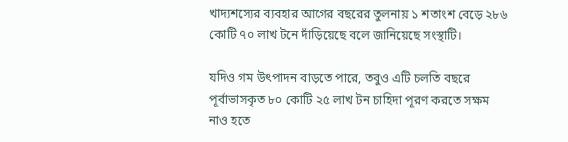খাদ্যশস্যের ব্যবহার আগের বছরের তুলনায় ১ শতাংশ বেড়ে ২৮৬ কোটি ৭০ লাখ টনে দাঁড়িয়েছে বলে জানিয়েছে সংস্থাটি।

যদিও গম উৎপাদন বাড়তে পারে, তবুও এটি চলতি বছরে পূর্বাভাসকৃত ৮০ কোটি ২৫ লাখ টন চাহিদা পূরণ করতে সক্ষম নাও হতে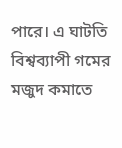পারে। এ ঘাটতি বিশ্বব্যাপী গমের মজুদ কমাতে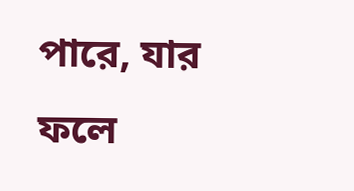পারে, যার ফলে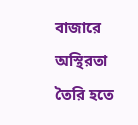বাজারে অস্থিরতা তৈরি হতে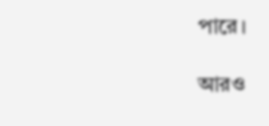পারে।

আরও